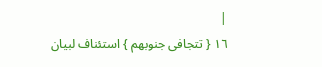|
١٦ { تتجافى جنوبهم } استئناف لبيان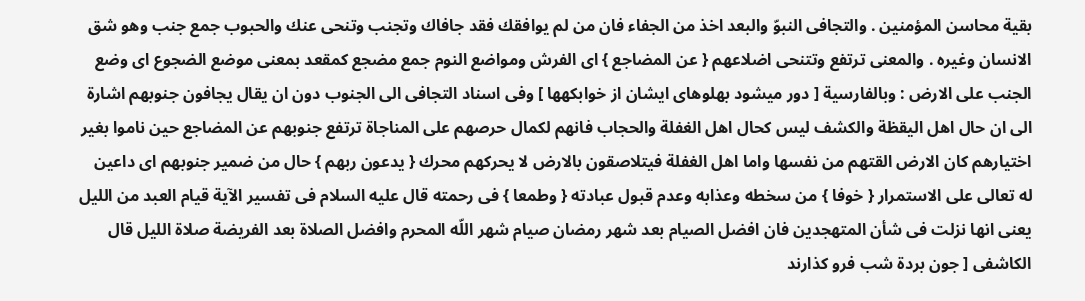بقية محاسن المؤمنين . والتجافى النبوّ والبعد اخذ من الجفاء فان من لم يوافقك فقد جافاك وتجنب وتنحى عنك والحبوب جمع جنب وهو شق الانسان وغيره . والمعنى ترتفع وتتنحى اضلاعهم { عن المضاجع } اى الفرش ومواضع النوم جمع مضجع كمقعد بمعنى موضع الضجوع اى وضع الجنب على الارض : وبالفارسية [ دور ميشود بهلوهاى ايشان از خوابكهها ] وفى اسناد التجافى الى الجنوب دون ان يقال يجافون جنوبهم اشارة الى ان حال اهل اليقظة والكشف ليس كحال اهل الغفلة والحجاب فانهم لكمال حرصهم على المناجاة ترتفع جنوبهم عن المضاجع حين ناموا بغير اختيارهم كان الارض القتهم من نفسها واما اهل الغفلة فيتلاصقون بالارض لا يحركهم محرك { يدعون ربهم } حال من ضمير جنوبهم اى داعين له تعالى على الاستمرار { خوفا } من سخطه وعذابه وعدم قبول عبادته { وطمعا } فى رحمته قال عليه السلام فى تفسير الآية قيام العبد من الليل يعنى انها نزلت فى شأن المتهجدين فان افضل الصيام بعد شهر رمضان صيام شهر اللّه المحرم وافضل الصلاة بعد الفريضة صلاة الليل قال الكاشفى [ جون بردة شب فرو كذارند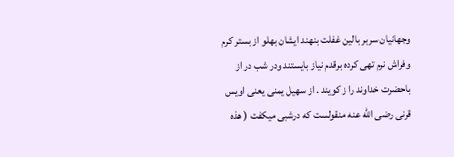وجهانيان سربر بالين غفلت بنهند ايشان بهلو از بستر كرم وفراش نرم تهى كرده برقدم نياز بايستند ودر شب در از باحضرت خداوند را ز كويند . از سهيل يمنى يعنى اويس قرنى رضى اللّه عنه منقولست كه درشبى ميكفت ( هذه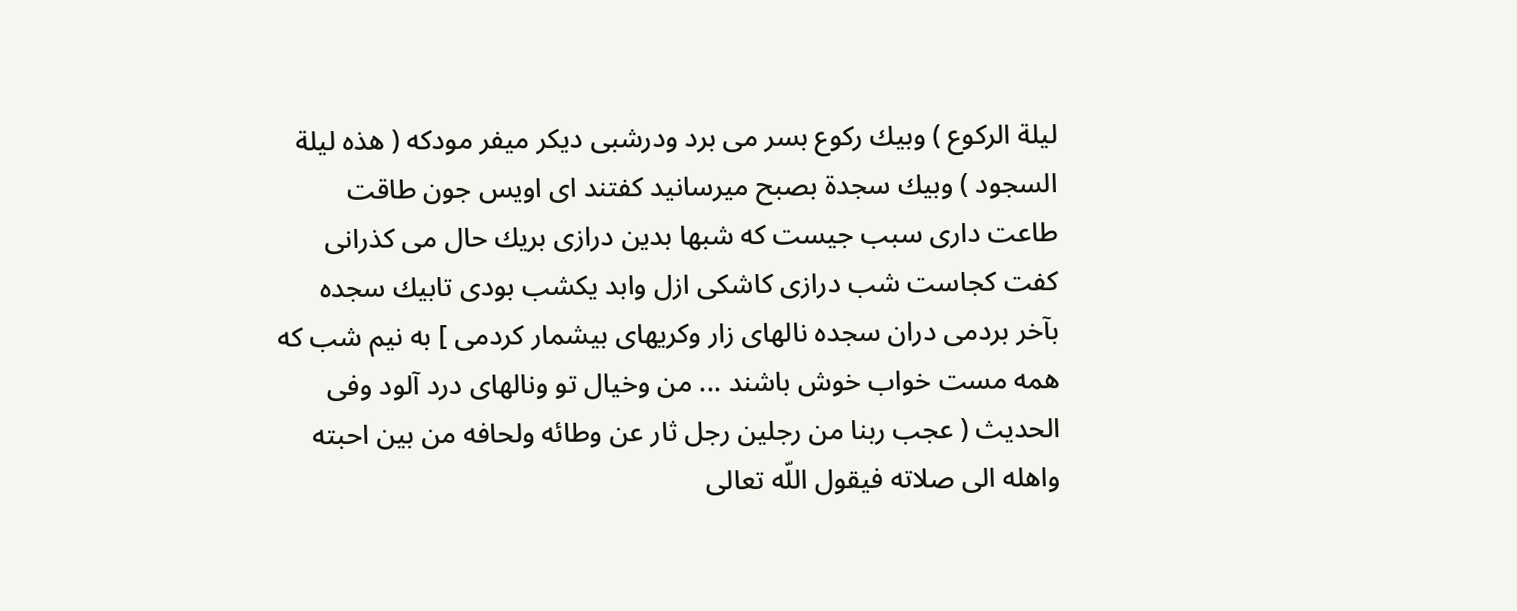ليلة الركوع ) وبيك ركوع بسر مى برد ودرشبى ديكر ميفر مودكه ( هذه ليلة السجود ) وبيك سجدة بصبح ميرسانيد كفتند اى اويس جون طاقت طاعت دارى سبب جيست كه شبها بدين درازى بريك حال مى كذرانى كفت كجاست شب درازى كاشكى ازل وابد يكشب بودى تابيك سجده بآخر بردمى دران سجده نالهاى زار وكريهاى بيشمار كردمى ] به نيم شب كه همه مست خواب خوش باشند ... من وخيال تو ونالهاى درد آلود وفى الحديث ( عجب ربنا من رجلين رجل ثار عن وطائه ولحافه من بين احبته واهله الى صلاته فيقول اللّه تعالى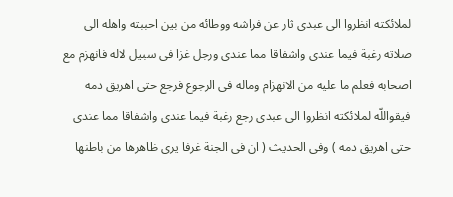لملائكته انظروا الى عبدى ثار عن فراشه ووطائه من بين احببته واهله الى صلاته رغبة فيما عندى واشفاقا مما عندى ورجل غزا فى سبيل لاله فانهزم مع اصحابه فعلم ما عليه من الانهزام وماله فى الرجوع فرجع حتى اهريق دمه فيقواللّه لملائكته انظروا الى عبدى رجع رغبة فيما عندى واشفاقا مما عندى حتى اهريق دمه ) وفى الحديث ( ان فى الجنة غرفا يرى ظاهرها من باطنها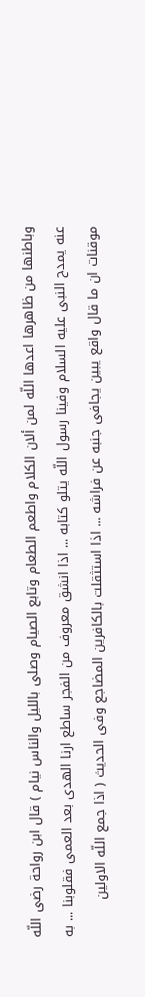وباطنها من ظاهرها اعدها اللّه لمن ألان الكلام واطعم الطعام وتابع الصيام وصلى بالليل والناس نيام ) قال ابن رواحة رضى اللّه عنه يمدح النبى عليه السلام وفينا رسول اللّه يتلو كتابه ... اذا انشق معروف من الفجر ساطع ارنا الهدى بعد العمى فقلوبنا ... به موقنات ان ما قال واقع يبين يجافى جنبه عن فراشه ... اذا استثقلت بالكافرين المضاجع وفى الحديث ( اذا جمع اللّه الاولين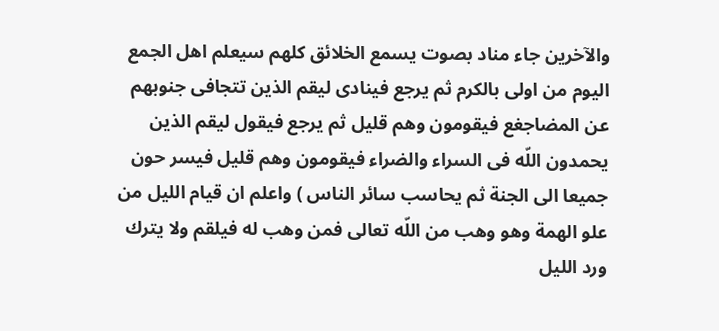والآخرين جاء مناد بصوت يسمع الخلائق كلهم سيعلم اهل الجمع اليوم من اولى بالكرم ثم يرجع فينادى ليقم الذين تتجافى جنوبهم عن المضاجغع فيقومون وهم قليل ثم يرجع فيقول ليقم الذين يحمدون اللّه فى السراء والضراء فيقومون وهم قليل فيسر حون جميعا الى الجنة ثم يحاسب سائر الناس ) واعلم ان قيام الليل من علو الهمة وهو وهب من اللّه تعالى فمن وهب له فيلقم ولا يترك ورد الليل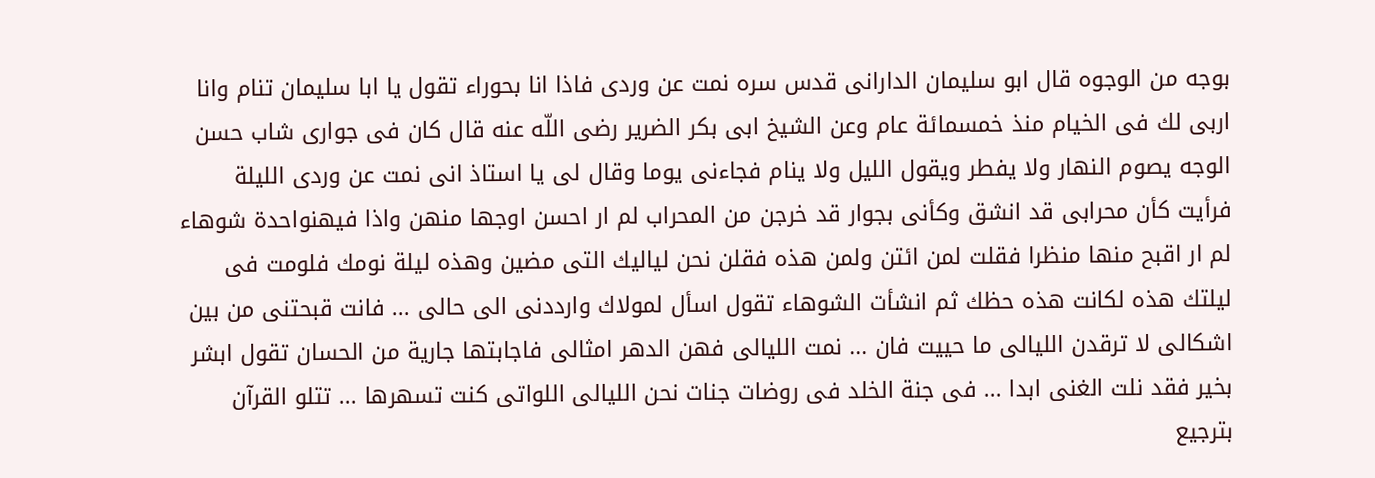بوجه من الوجوه قال ابو سليمان الدارانى قدس سره نمت عن وردى فاذا انا بحوراء تقول يا ابا سليمان تنام وانا اربى لك فى الخيام منذ خمسمائة عام وعن الشيخ ابى بكر الضرير رضى اللّه عنه قال كان فى جوارى شاب حسن الوجه يصوم النهار ولا يفطر ويقول الليل ولا ينام فجاءنى يوما وقال لى يا استاذ انى نمت عن وردى الليلة فرأيت كأن محرابى قد انشق وكأنى بجوار قد خرجن من المحراب لم ار احسن اوجها منهن واذا فيهنواحدة شوهاء لم ار اقبح منها منظرا فقلت لمن ائتن ولمن هذه فقلن نحن لياليك التى مضين وهذه ليلة نومك فلومت فى ليلتك هذه لكانت هذه حظك ثم انشأت الشوهاء تقول اسأل لمولاك وارددنى الى حالى ... فانت قبحتنى من بين اشكالى لا ترقدن الليالى ما حييت فان ... نمت الليالى فهن الدهر امثالى فاجابتها جارية من الحسان تقول ابشر بخير فقد نلت الغنى ابدا ... فى جنة الخلد فى روضات جنات نحن الليالى اللواتى كنت تسهرها ... تتلو القرآن بترجيع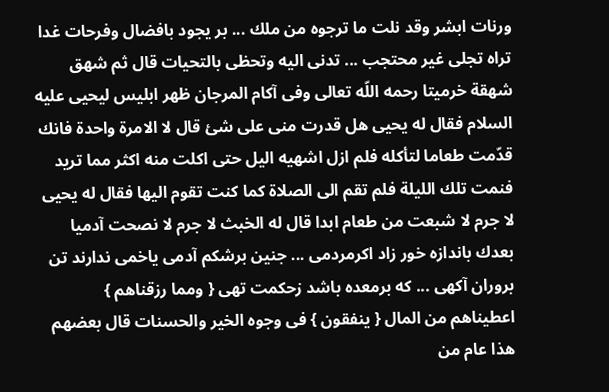ورنات ابشر وقد نلت ما ترجوه من ملك ... بر يجود بافضال وفرحات غدا تراه تجلى غير محتجب ... تدنى اليه وتحظى بالتحيات قال ثم شهق شهقة خرميتا رحمه اللّه تعالى وفى آكام المرجان ظهر ابليس ليحيى عليه السلام فقال له يحيى هل قدرت منى على شئ قال لا الامرة واحدة فانك قدّمت طعاما لتأكله فلم ازل اشهيه اليل حتى اكلت منه اكثر مما تريد فنمت تلك الليلة فلم تقم الى الصلاة كما كنت تقوم اليها فقال له يحيى لا جرم لا شبعت من طعام ابدا قال له الخبث لا جرم لا نصحت آدميا بعدك باندازه خور زاد اكرمردمى ... جنين برشكم آدمى ياخمى ندارند تن بروران آكهى ... كه برمعده باشد زحكمت تهى { ومما رزقناهم } اعطيناهم من المال { ينفقون } فى وجوه الخير والحسنات قال بعضهم هذا عام من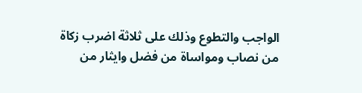الواجب والتطوع وذلك على ثلاثة اضرب زكاة من نصاب ومواساة من فضل وايثار من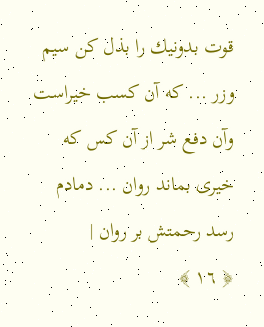قوت بدونيك را بذل كن سيم وزر ... كه آن كسب خيراست وآن دفع شر از آن كس كه خيرى بماند روان ... دمادم رسد رحمتش بر روان |
﴿ ١٦ ﴾